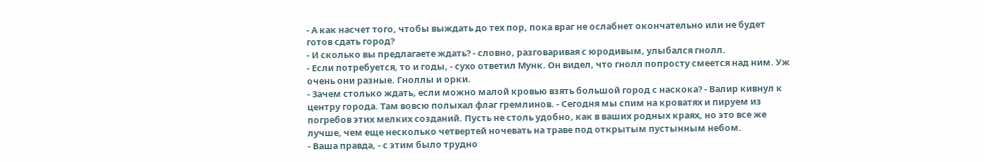- А как насчет того, чтобы выждать до тех пор, пока враг не ослабнет окончательно или не будет готов сдать город?
- И сколько вы предлагаете ждать? - словно, разговаривая с юродивым, улыбался гнолл.
- Если потребуется, то и годы, - сухо ответил Мунк. Он видел, что гнолл попросту смеется над ним. Уж очень они разные. Гноллы и орки.
- Зачем столько ждать, если можно малой кровью взять большой город с наскока? - Валир кивнул к центру города. Там вовсю полыхал флаг гремлинов. - Сегодня мы спим на кроватях и пируем из погребов этих мелких созданий. Пусть не столь удобно, как в ваших родных краях, но это все же лучше, чем еще несколько четвертей ночевать на траве под открытым пустынным небом.
- Ваша правда, - с этим было трудно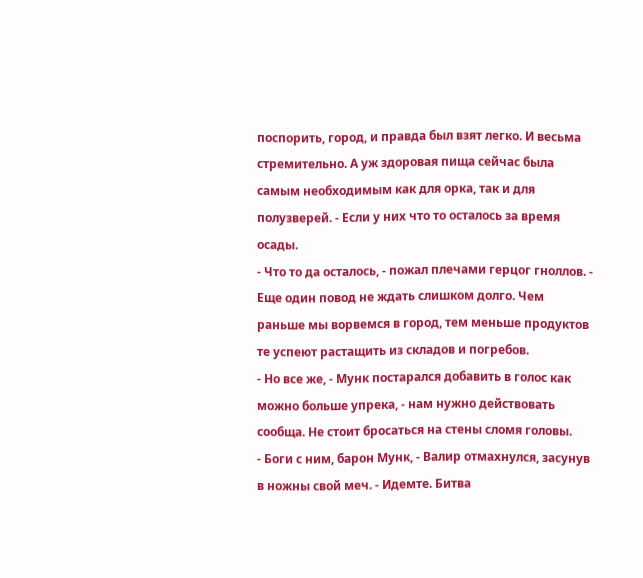поспорить, город, и правда был взят легко. И весьма стремительно. А уж здоровая пища сейчас была самым необходимым как для орка, так и для полузверей. - Если у них что то осталось за время осады.
- Что то да осталось, - пожал плечами герцог гноллов. - Еще один повод не ждать слишком долго. Чем раньше мы ворвемся в город, тем меньше продуктов те успеют растащить из складов и погребов.
- Но все же, - Мунк постарался добавить в голос как можно больше упрека, - нам нужно действовать сообща. Не стоит бросаться на стены сломя головы.
- Боги с ним, барон Мунк, - Валир отмахнулся, засунув в ножны свой меч. - Идемте. Битва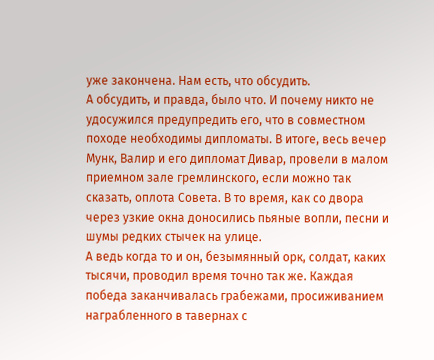уже закончена. Нам есть, что обсудить.
А обсудить, и правда, было что. И почему никто не удосужился предупредить его, что в совместном походе необходимы дипломаты. В итоге, весь вечер Мунк, Валир и его дипломат Дивар, провели в малом приемном зале гремлинского, если можно так сказать, оплота Совета. В то время, как со двора через узкие окна доносились пьяные вопли, песни и шумы редких стычек на улице.
А ведь когда то и он, безымянный орк, солдат, каких тысячи, проводил время точно так же. Каждая победа заканчивалась грабежами, просиживанием награбленного в тавернах с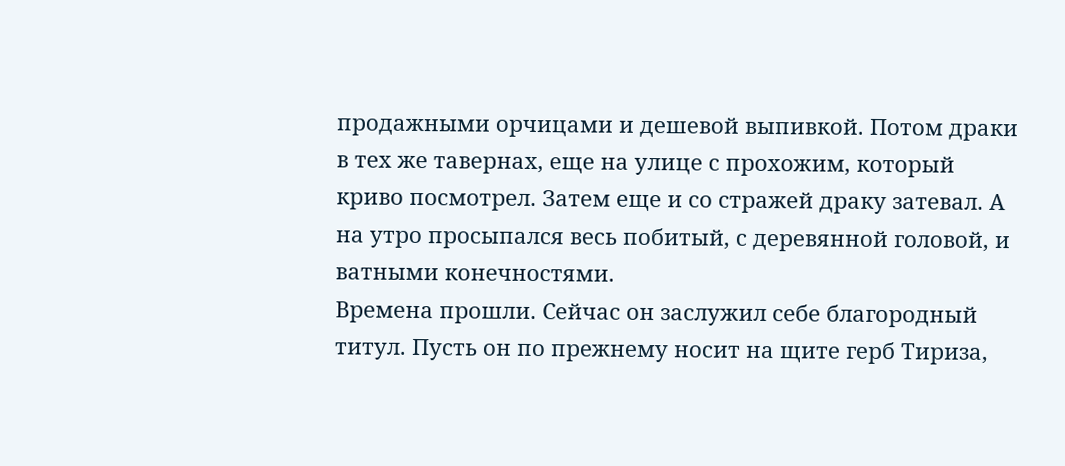продажными орчицами и дешевой выпивкой. Потом драки в тех же тавернах, еще на улице с прохожим, который криво посмотрел. Затем еще и со стражей драку затевал. А на утро просыпался весь побитый, с деревянной головой, и ватными конечностями.
Времена прошли. Сейчас он заслужил себе благородный титул. Пусть он по прежнему носит на щите герб Тириза,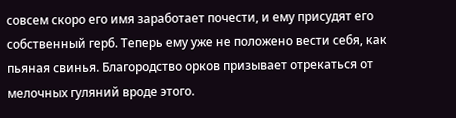совсем скоро его имя заработает почести, и ему присудят его собственный герб. Теперь ему уже не положено вести себя, как пьяная свинья. Благородство орков призывает отрекаться от мелочных гуляний вроде этого.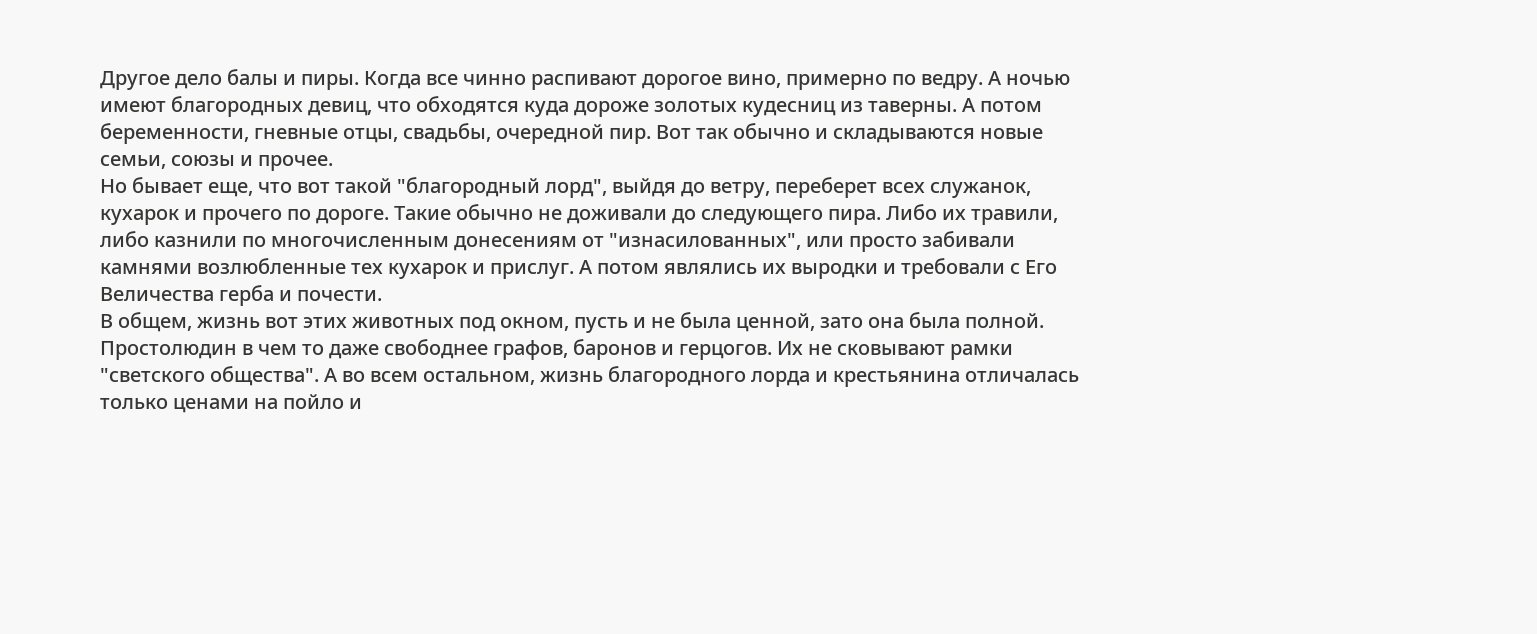Другое дело балы и пиры. Когда все чинно распивают дорогое вино, примерно по ведру. А ночью имеют благородных девиц, что обходятся куда дороже золотых кудесниц из таверны. А потом беременности, гневные отцы, свадьбы, очередной пир. Вот так обычно и складываются новые семьи, союзы и прочее.
Но бывает еще, что вот такой "благородный лорд", выйдя до ветру, переберет всех служанок, кухарок и прочего по дороге. Такие обычно не доживали до следующего пира. Либо их травили, либо казнили по многочисленным донесениям от "изнасилованных", или просто забивали камнями возлюбленные тех кухарок и прислуг. А потом являлись их выродки и требовали с Его Величества герба и почести.
В общем, жизнь вот этих животных под окном, пусть и не была ценной, зато она была полной. Простолюдин в чем то даже свободнее графов, баронов и герцогов. Их не сковывают рамки "светского общества". А во всем остальном, жизнь благородного лорда и крестьянина отличалась только ценами на пойло и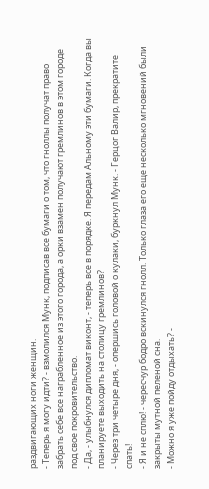раздвигающих ноги женщин.
- Теперь я могу идти? - взмолился Мунк, подписав все бумаги о том, что гноллы получат право забрать себе все награбленное из этого города, а орки взамен получают гремлинов в этом городе под свое покровительство.
- Да, - улыбнулся дипломат виконт, - теперь все в порядке. Я передам Альному эти бумаги. Когда вы планируете выходить на столицу гремлинов?
- Через три четыре дня, - опершись головой о кулаки, буркнул Мунк. - Герцог Валир, прекратите спать!
- Я и не сплю! - чересчур бодро вскинулся гнолл. Только глаза его еще несколько мгновений были закрыты мутной пеленой сна.
- Можно я уже пойду отдыхать? -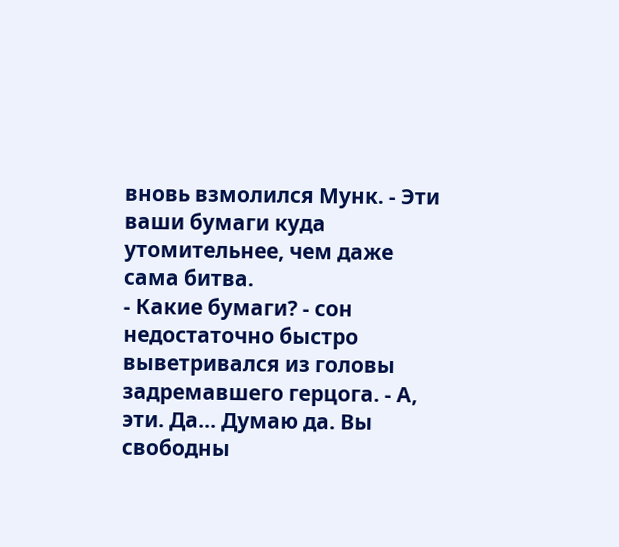вновь взмолился Мунк. - Эти ваши бумаги куда утомительнее, чем даже сама битва.
- Какие бумаги? - сон недостаточно быстро выветривался из головы задремавшего герцога. - А, эти. Да... Думаю да. Вы свободны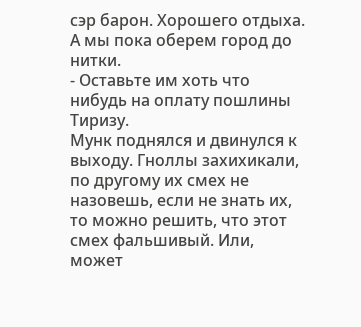сэр барон. Хорошего отдыха. А мы пока оберем город до нитки.
- Оставьте им хоть что нибудь на оплату пошлины Тиризу.
Мунк поднялся и двинулся к выходу. Гноллы захихикали, по другому их смех не назовешь, если не знать их, то можно решить, что этот смех фальшивый. Или, может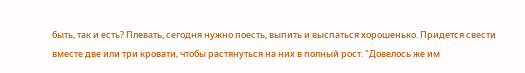быть, так и есть? Плевать, сегодня нужно поесть, выпить и выспаться хорошенько. Придется свести вместе две или три кровати, чтобы растянуться на них в полный рост. "Довелось же им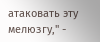атаковать эту мелюзгу," -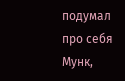подумал про себя Мунк,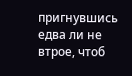пригнувшись едва ли не втрое, чтоб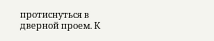протиснуться в дверной проем. К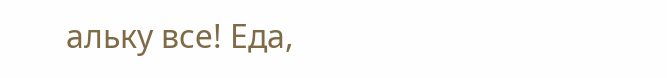альку все! Еда,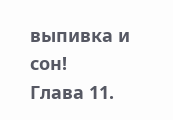выпивка и сон!
Глава 11.